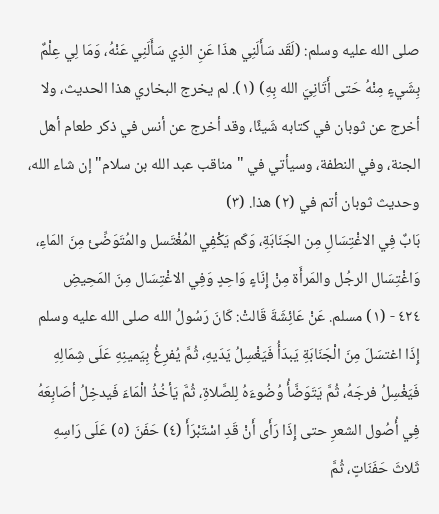صلى الله عليه وسلم: (لَقَد سَأَلَنِي هذَا عَنِ الذِي سَأَلَنِي عَنْهُ، وَمَا لِي عِلْمٌ بِشَيءٍ مِنْهُ حَتى أَتَانِيَ الله بِهِ) (١). لم يخرج البخاري هذا الحديث، ولا أخرج عن ثوبان في كتابه شَيئًا، وقد أخرج عن أنس في ذكر طعام أهل الجنة، وفي النطفة، وسيأتي في "مناقب عبد الله بن سلام" إن شاء الله، وحديث ثوبان أتم في (٢) هذا. (٣)
بَابٌ فِي الاغْتِسَالِ مِن الجَنَابَةِ، وَكَم يَكْفِي المُغْتَسل والمُتَوَضِّئ مِنَ المَاءِ، وَاغْتِسَال الرجُل والمَرأَة مِنْ إِنَاءٍ وَاحِدٍ وَفِي الاغْتِسَال مِنَ المَحِيضِ
٤٢٤ - (١) مسلم. عَنْ عَائِشَةَ قَالتْ: كَانَ رَسُولُ الله صلى الله عليه وسلم إِذَا اغتسَلَ مِنَ الْجَنَابَةِ يَبدَأُ فَيَغْسِلُ يَدَيهِ، ثُمَّ يُفرِغُ بِيَمينِهِ عَلَى شِمَالِهِ فَيَغْسِلُ فرجَهُ، ثُمَّ يَتَوَضَّأُ وُضُوءَهُ لِلصَّلاةِ، ثُمَّ يَأخُذُ الْمَاءَ فَيدخِلُ أصَابِعَهُ فِي أُصُول الشعرِ حتى إِذَا رَأَى أَنْ قَدِ اسْتَبْرَأَ (٤) حَفَنَ (٥) عَلَى رَاسِهِ ثَلاثَ حَفَنَاتٍ، ثُمَّ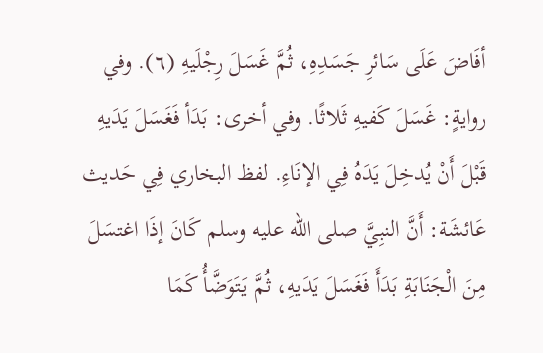أفَاضَ عَلَى سَائرِ جَسَدِهِ، ثُمَّ غَسَلَ رِجْلَيهِ (٦). وفي روايةٍ: غَسَلَ كَفيهِ ثَلاثًا. وفي أخرى: بَدَأ فَغَسَلَ يَدَيهِ قَبْلَ أَنْ يُدخِلَ يَدَهُ فِي الإنَاءِ. لفظ البخاري فِي حَديث عَائشَة: أَنَّ النبِيَّ صلى الله عليه وسلم كَانَ إذَا اغتسَلَ مِنَ الْجَنَابَةِ بَدَأَ فَغَسَلَ يَدَيهِ، ثُمَّ يَتَوَضَّأُ كَمَا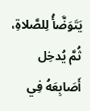يَتَوَضَّأُ لِلصَّلاةِ، ثُمَّ يُدخِل أَصَابِعَهُ فِي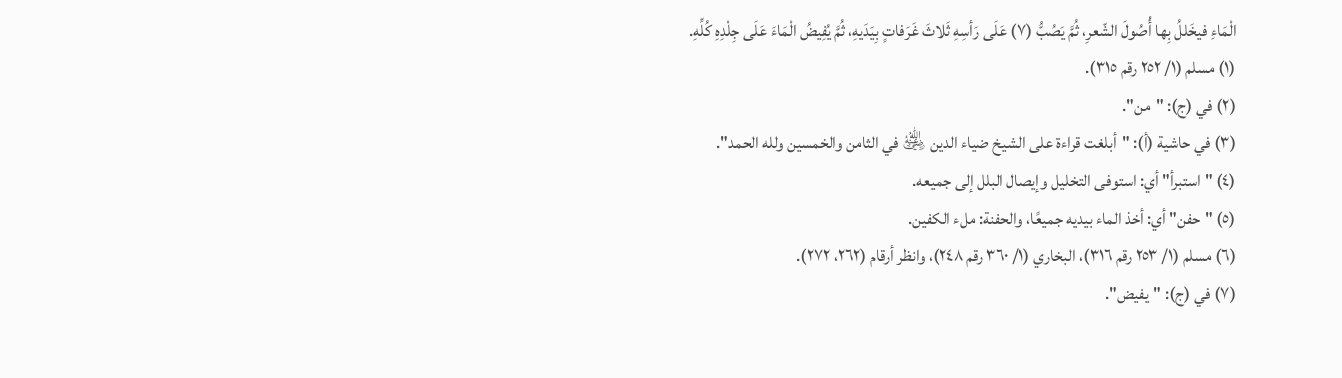الْمَاءِ فيخَللُ بِها أُصُولَ الشّعرِ، ثُمَّ يَصُبُّ (٧) عَلَى رَأسِهِ ثَلاثَ غَرَفاتٍ بِيَدَيهِ، ثُمَّ يُفِيضُ الْمَاءَ عَلَى جِلْدِهِ كُلِّهِ.
(١) مسلم (١/ ٢٥٢ رقم ٣١٥).
(٢) في (ج): "من".
(٣) في حاشية (أ): "أبلغت قراءة على الشيخ ضياء الدين ﵁ في الثامن والخمسين ولله الحمد".
(٤) "استبرأ" أي: استوفى التخليل وإيصال البلل إلى جميعه.
(٥) "حفن" أي: أخذ الماء بيديه جميعًا، والحفنة: ملء الكفين.
(٦) مسلم (١/ ٢٥٣ رقم ٣١٦)، البخاري (١/ ٣٦٠ رقم ٢٤٨)، وانظر أرقام (٢٦٢، ٢٧٢).
(٧) في (ج): "يفيض".